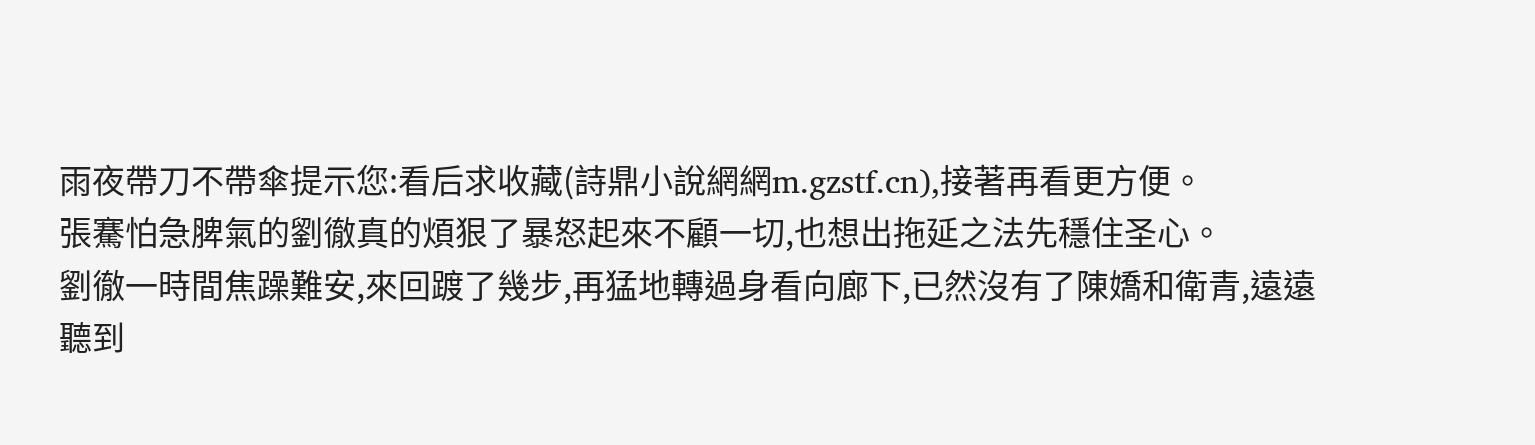雨夜帶刀不帶傘提示您:看后求收藏(詩鼎小說網網m.gzstf.cn),接著再看更方便。
張騫怕急脾氣的劉徹真的煩狠了暴怒起來不顧一切,也想出拖延之法先穩住圣心。
劉徹一時間焦躁難安,來回踱了幾步,再猛地轉過身看向廊下,已然沒有了陳嬌和衛青,遠遠聽到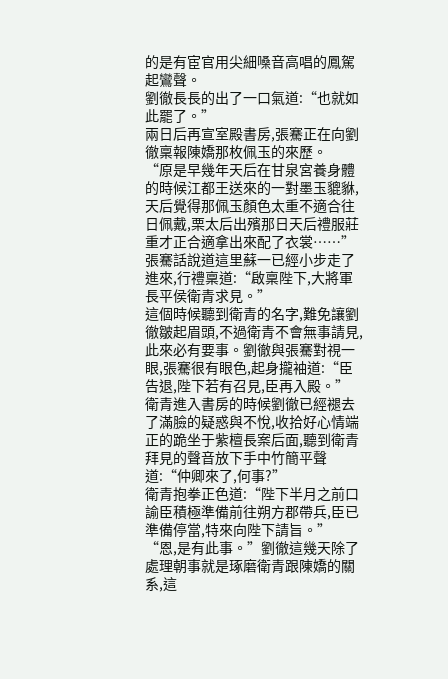的是有宦官用尖細嗓音高唱的鳳駕起鸞聲。
劉徹長長的出了一口氣道:“也就如此罷了。”
兩日后再宣室殿書房,張騫正在向劉徹稟報陳嬌那枚佩玉的來歷。
“原是早幾年天后在甘泉宮養身體的時候江都王送來的一對墨玉貔貅,天后覺得那佩玉顏色太重不適合往日佩戴,栗太后出殯那日天后禮服莊重才正合適拿出來配了衣裳……”
張騫話說道這里蘇一已經小步走了進來,行禮稟道:“啟稟陛下,大將軍長平侯衛青求見。”
這個時候聽到衛青的名字,難免讓劉徹皺起眉頭,不過衛青不會無事請見,此來必有要事。劉徹與張騫對視一眼,張騫很有眼色,起身攏袖道:“臣告退,陛下若有召見,臣再入殿。”
衛青進入書房的時候劉徹已經褪去了滿臉的疑惑與不悅,收拾好心情端正的跪坐于紫檀長案后面,聽到衛青拜見的聲音放下手中竹簡平聲道:“仲卿來了,何事?”
衛青抱拳正色道:“陛下半月之前口諭臣積極準備前往朔方郡帶兵,臣已準備停當,特來向陛下請旨。”
“恩,是有此事。”劉徹這幾天除了處理朝事就是琢磨衛青跟陳嬌的關系,這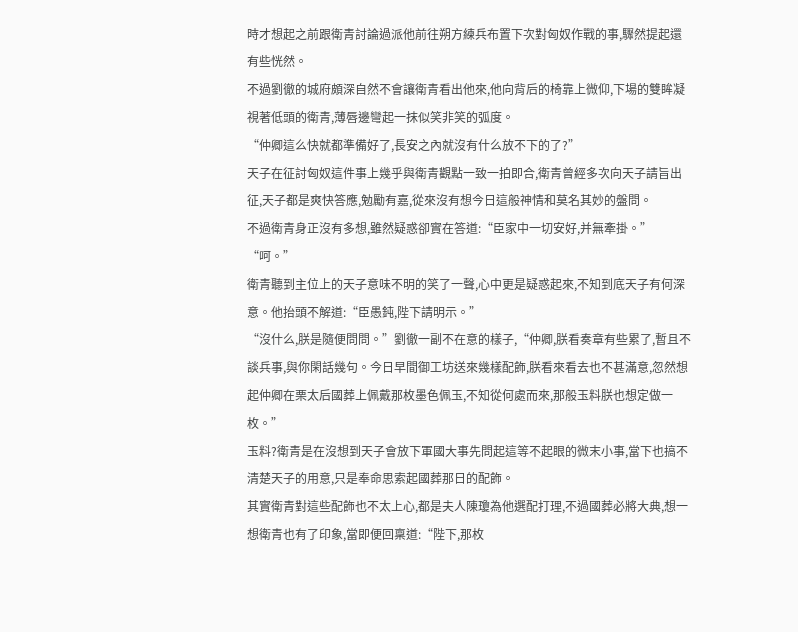時才想起之前跟衛青討論過派他前往朔方練兵布置下次對匈奴作戰的事,驟然提起還有些恍然。
不過劉徹的城府頗深自然不會讓衛青看出他來,他向背后的椅靠上微仰,下場的雙眸凝視著低頭的衛青,薄唇邊彎起一抹似笑非笑的弧度。
“仲卿這么快就都準備好了,長安之內就沒有什么放不下的了?”
天子在征討匈奴這件事上幾乎與衛青觀點一致一拍即合,衛青曾經多次向天子請旨出征,天子都是爽快答應,勉勵有嘉,從來沒有想今日這般神情和莫名其妙的盤問。
不過衛青身正沒有多想,雖然疑惑卻實在答道:“臣家中一切安好,并無牽掛。”
“呵。”
衛青聽到主位上的天子意味不明的笑了一聲,心中更是疑惑起來,不知到底天子有何深意。他抬頭不解道:“臣愚鈍,陛下請明示。”
“沒什么,朕是隨便問問。”劉徹一副不在意的樣子,“仲卿,朕看奏章有些累了,暫且不談兵事,與你閑話幾句。今日早間御工坊送來幾樣配飾,朕看來看去也不甚滿意,忽然想起仲卿在栗太后國葬上佩戴那枚墨色佩玉,不知從何處而來,那般玉料朕也想定做一枚。”
玉料?衛青是在沒想到天子會放下軍國大事先問起這等不起眼的微末小事,當下也搞不清楚天子的用意,只是奉命思索起國葬那日的配飾。
其實衛青對這些配飾也不太上心,都是夫人陳瓊為他選配打理,不過國葬必將大典,想一想衛青也有了印象,當即便回稟道:“陛下,那枚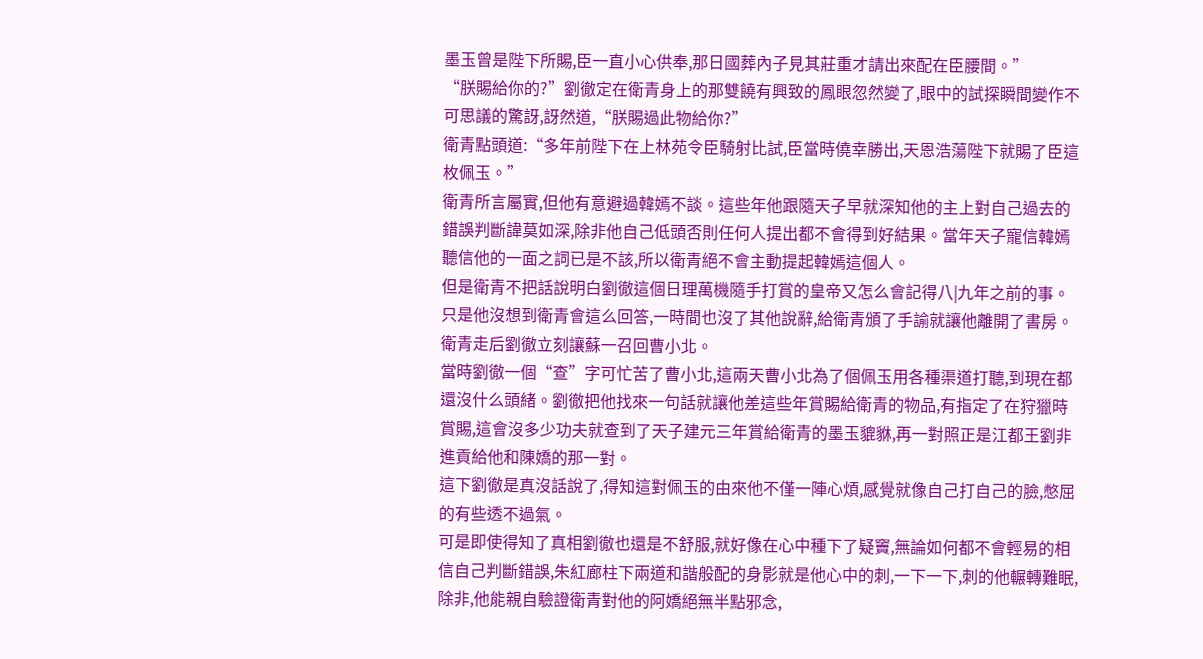墨玉曾是陛下所賜,臣一直小心供奉,那日國葬內子見其莊重才請出來配在臣腰間。”
“朕賜給你的?”劉徹定在衛青身上的那雙饒有興致的鳳眼忽然變了,眼中的試探瞬間變作不可思議的驚訝,訝然道,“朕賜過此物給你?”
衛青點頭道:“多年前陛下在上林苑令臣騎射比試,臣當時僥幸勝出,天恩浩蕩陛下就賜了臣這枚佩玉。”
衛青所言屬實,但他有意避過韓嫣不談。這些年他跟隨天子早就深知他的主上對自己過去的錯誤判斷諱莫如深,除非他自己低頭否則任何人提出都不會得到好結果。當年天子寵信韓嫣聽信他的一面之詞已是不該,所以衛青絕不會主動提起韓嫣這個人。
但是衛青不把話說明白劉徹這個日理萬機隨手打賞的皇帝又怎么會記得八|九年之前的事。只是他沒想到衛青會這么回答,一時間也沒了其他說辭,給衛青頒了手諭就讓他離開了書房。
衛青走后劉徹立刻讓蘇一召回曹小北。
當時劉徹一個“查”字可忙苦了曹小北,這兩天曹小北為了個佩玉用各種渠道打聽,到現在都還沒什么頭緒。劉徹把他找來一句話就讓他差這些年賞賜給衛青的物品,有指定了在狩獵時賞賜,這會沒多少功夫就查到了天子建元三年賞給衛青的墨玉貔貅,再一對照正是江都王劉非進貢給他和陳嬌的那一對。
這下劉徹是真沒話說了,得知這對佩玉的由來他不僅一陣心煩,感覺就像自己打自己的臉,憋屈的有些透不過氣。
可是即使得知了真相劉徹也還是不舒服,就好像在心中種下了疑竇,無論如何都不會輕易的相信自己判斷錯誤,朱紅廊柱下兩道和諧般配的身影就是他心中的刺,一下一下,刺的他輾轉難眠,除非,他能親自驗證衛青對他的阿嬌絕無半點邪念,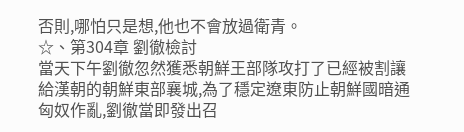否則,哪怕只是想,他也不會放過衛青。
☆、第304章 劉徹檢討
當天下午劉徹忽然獲悉朝鮮王部隊攻打了已經被割讓給漢朝的朝鮮東部襄城,為了穩定遼東防止朝鮮國暗通匈奴作亂,劉徹當即發出召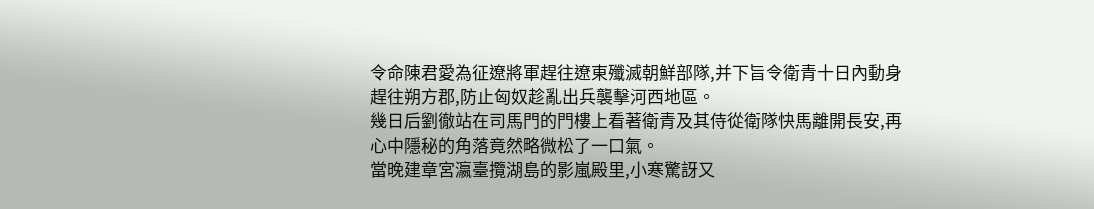令命陳君愛為征遼將軍趕往遼東殲滅朝鮮部隊,并下旨令衛青十日內動身趕往朔方郡,防止匈奴趁亂出兵襲擊河西地區。
幾日后劉徹站在司馬門的門樓上看著衛青及其侍從衛隊快馬離開長安,再心中隱秘的角落竟然略微松了一口氣。
當晚建章宮瀛臺攬湖島的影嵐殿里,小寒驚訝又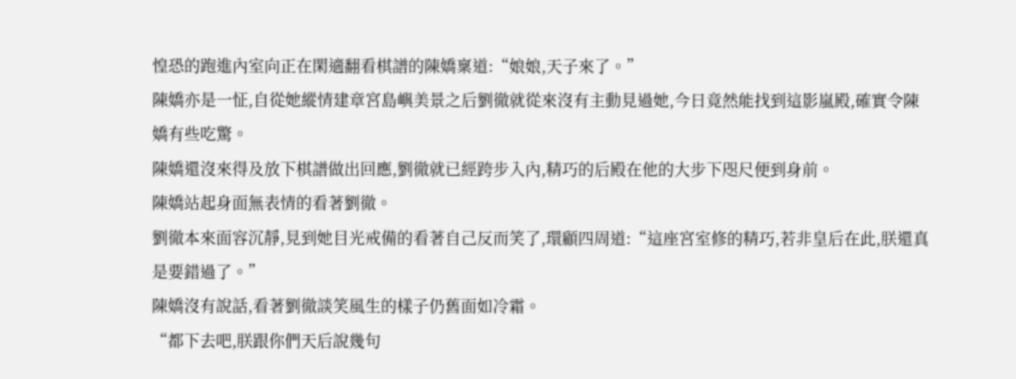惶恐的跑進內室向正在閑適翻看棋譜的陳嬌稟道:“娘娘,天子來了。”
陳嬌亦是一怔,自從她縱情建章宮島嶼美景之后劉徹就從來沒有主動見過她,今日竟然能找到這影嵐殿,確實令陳嬌有些吃驚。
陳嬌還沒來得及放下棋譜做出回應,劉徹就已經跨步入內,精巧的后殿在他的大步下咫尺便到身前。
陳嬌站起身面無表情的看著劉徹。
劉徹本來面容沉靜,見到她目光戒備的看著自己反而笑了,環顧四周道:“這座宮室修的精巧,若非皇后在此,朕還真是要錯過了。”
陳嬌沒有說話,看著劉徹談笑風生的樣子仍舊面如冷霜。
“都下去吧,朕跟你們天后說幾句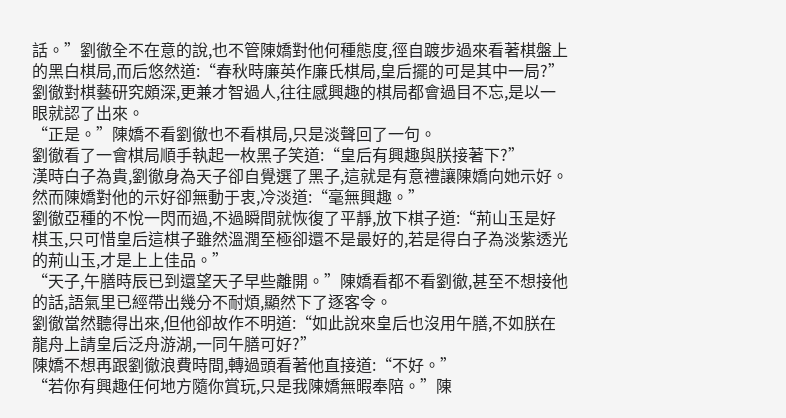話。”劉徹全不在意的說,也不管陳嬌對他何種態度,徑自踱步過來看著棋盤上的黑白棋局,而后悠然道:“春秋時廉英作廉氏棋局,皇后擺的可是其中一局?”
劉徹對棋藝研究頗深,更兼才智過人,往往感興趣的棋局都會過目不忘,是以一眼就認了出來。
“正是。”陳嬌不看劉徹也不看棋局,只是淡聲回了一句。
劉徹看了一會棋局順手執起一枚黑子笑道:“皇后有興趣與朕接著下?”
漢時白子為貴,劉徹身為天子卻自覺選了黑子,這就是有意禮讓陳嬌向她示好。然而陳嬌對他的示好卻無動于衷,冷淡道:“毫無興趣。”
劉徹亞種的不悅一閃而過,不過瞬間就恢復了平靜,放下棋子道:“荊山玉是好棋玉,只可惜皇后這棋子雖然溫潤至極卻還不是最好的,若是得白子為淡紫透光的荊山玉,才是上上佳品。”
“天子,午膳時辰已到還望天子早些離開。”陳嬌看都不看劉徹,甚至不想接他的話,語氣里已經帶出幾分不耐煩,顯然下了逐客令。
劉徹當然聽得出來,但他卻故作不明道:“如此說來皇后也沒用午膳,不如朕在龍舟上請皇后泛舟游湖,一同午膳可好?”
陳嬌不想再跟劉徹浪費時間,轉過頭看著他直接道:“不好。”
“若你有興趣任何地方隨你賞玩,只是我陳嬌無暇奉陪。”陳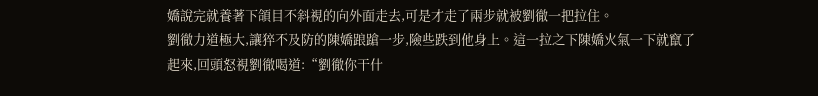嬌說完就養著下頜目不斜視的向外面走去,可是才走了兩步就被劉徹一把拉住。
劉徹力道極大,讓猝不及防的陳嬌踉蹌一步,險些跌到他身上。這一拉之下陳嬌火氣一下就竄了起來,回頭怒視劉徹喝道:“劉徹你干什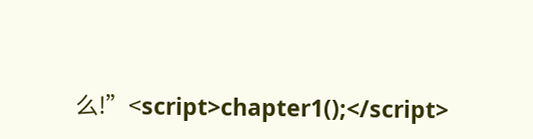么!”<script>chapter1();</script>